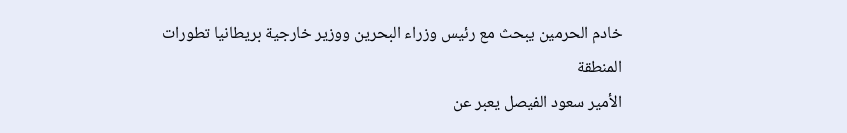خادم الحرمين يبحث مع رئيس وزراء البحرين ووزير خارجية بريطانيا تطورات المنطقة
الأمير سعود الفيصل يعبر عن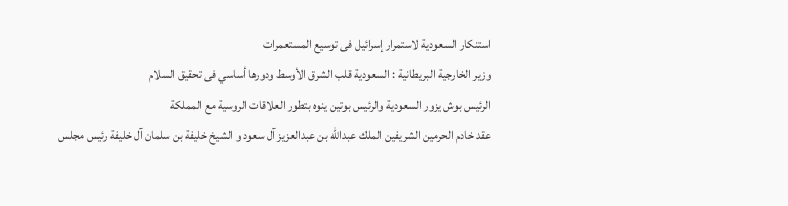استنكار السعودية لاستمرار إسرائيل فى توسيع المستعمرات
وزير الخارجية البريطانية : السعودية قلب الشرق الأوسط ودورها أساسي فى تحقيق السلام
الرئيس بوش يزور السعودية والرئيس بوتين ينوه بتطور العلاقات الروسية مع المملكة
عقد خادم الحرمين الشريفين الملك عبدالله بن عبدالعزيز آل سعود و الشيخ خليفة بن سلمان آل خليفة رئيس مجلس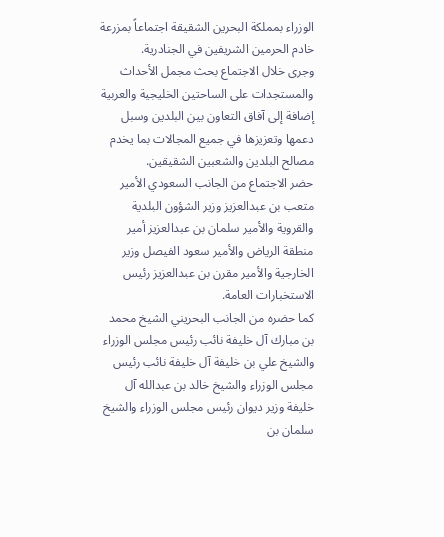الوزراء بمملكة البحرين الشقيقة اجتماعاً بمزرعة خادم الحرمين الشريفين في الجنادرية.
وجرى خلال الاجتماع بحث مجمل الأحداث والمستجدات على الساحتين الخليجية والعربية إضافة إلى آفاق التعاون بين البلدين وسبل دعمها وتعزيزها في جميع المجالات بما يخدم مصالح البلدين والشعبين الشقيقين.
حضر الاجتماع من الجانب السعودي الأمير متعب بن عبدالعزيز وزير الشؤون البلدية والقروية والأمير سلمان بن عبدالعزيز أمير منطقة الرياض والأمير سعود الفيصل وزير الخارجية والأمير مقرن بن عبدالعزيز رئيس الاستخبارات العامة.
كما حضره من الجانب البحريني الشيخ محمد بن مبارك آل خليفة نائب رئيس مجلس الوزراء والشيخ علي بن خليفة آل خليفة نائب رئيس مجلس الوزراء والشيخ خالد بن عبدالله آل خليفة وزير ديوان رئيس مجلس الوزراء والشيخ سلمان بن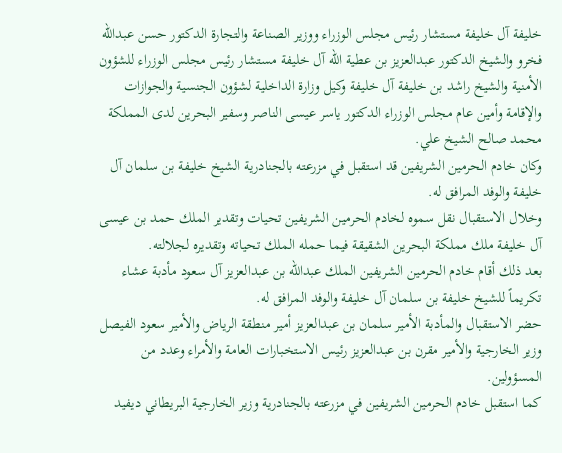خليفة آل خليفة مستشار رئيس مجلس الوزراء ووزير الصناعة والتجارة الدكتور حسن عبدالله فخرو والشيخ الدكتور عبدالعزيز بن عطية الله آل خليفة مستشار رئيس مجلس الوزراء للشؤون الأمنية والشيخ راشد بن خليفة آل خليفة وكيل وزارة الداخلية لشؤون الجنسية والجوازات والإقامة وأمين عام مجلس الوزراء الدكتور ياسر عيسى الناصر وسفير البحرين لدى المملكة محمد صالح الشيخ علي.
وكان خادم الحرمين الشريفين قد استقبل في مزرعته بالجنادرية الشيخ خليفة بن سلمان آل خليفة والوفد المرافق له.
وخلال الاستقبال نقل سموه لخادم الحرمين الشريفين تحيات وتقدير الملك حمد بن عيسى آل خليفة ملك مملكة البحرين الشقيقة فيما حمله الملك تحياته وتقديره لجلالته.
بعد ذلك أقام خادم الحرمين الشريفين الملك عبدالله بن عبدالعزيز آل سعود مأدبة عشاء تكريماً للشيخ خليفة بن سلمان آل خليفة والوفد المرافق له.
حضر الاستقبال والمأدبة الأمير سلمان بن عبدالعزيز أمير منطقة الرياض والأمير سعود الفيصل وزير الخارجية والأمير مقرن بن عبدالعزيز رئيس الاستخبارات العامة والأمراء وعدد من المسؤولين.
كما استقبل خادم الحرمين الشريفين في مزرعته بالجنادرية وزير الخارجية البريطاني ديفيد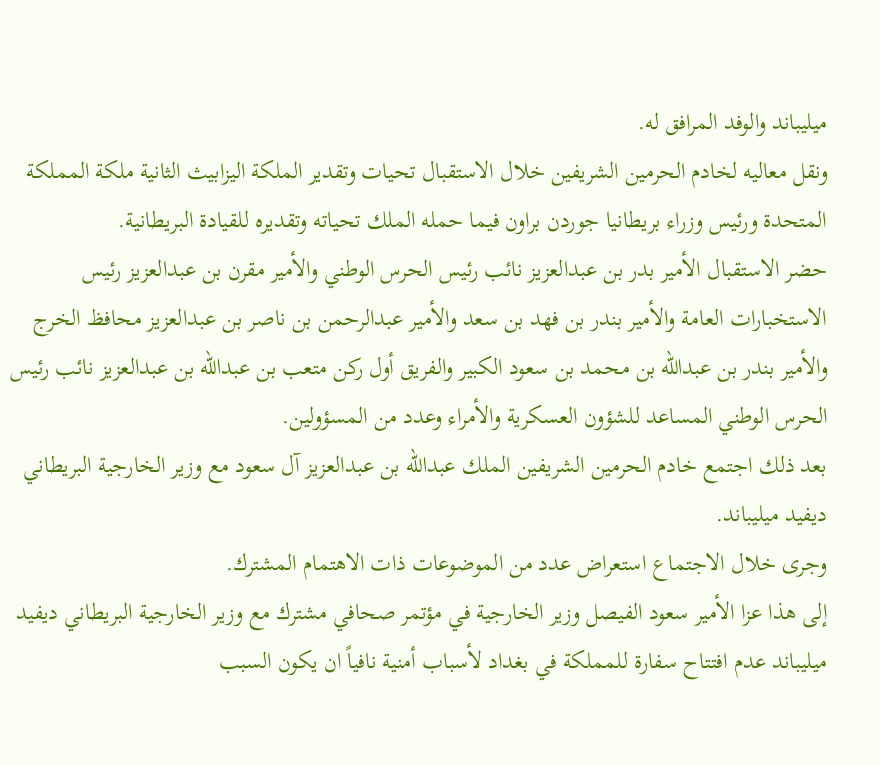ميليباند والوفد المرافق له.
ونقل معاليه لخادم الحرمين الشريفين خلال الاستقبال تحيات وتقدير الملكة اليزابيث الثانية ملكة المملكة المتحدة ورئيس وزراء بريطانيا جوردن براون فيما حمله الملك تحياته وتقديره للقيادة البريطانية.
حضر الاستقبال الأمير بدر بن عبدالعزيز نائب رئيس الحرس الوطني والأمير مقرن بن عبدالعزيز رئيس الاستخبارات العامة والأمير بندر بن فهد بن سعد والأمير عبدالرحمن بن ناصر بن عبدالعزيز محافظ الخرج والأمير بندر بن عبدالله بن محمد بن سعود الكبير والفريق أول ركن متعب بن عبدالله بن عبدالعزيز نائب رئيس الحرس الوطني المساعد للشؤون العسكرية والأمراء وعدد من المسؤولين.
بعد ذلك اجتمع خادم الحرمين الشريفين الملك عبدالله بن عبدالعزيز آل سعود مع وزير الخارجية البريطاني ديفيد ميليباند.
وجرى خلال الاجتماع استعراض عدد من الموضوعات ذات الاهتمام المشترك.
إلى هذا عزا الأمير سعود الفيصل وزير الخارجية في مؤتمر صحافي مشترك مع وزير الخارجية البريطاني ديفيد ميليباند عدم افتتاح سفارة للمملكة في بغداد لأسباب أمنية نافياً ان يكون السبب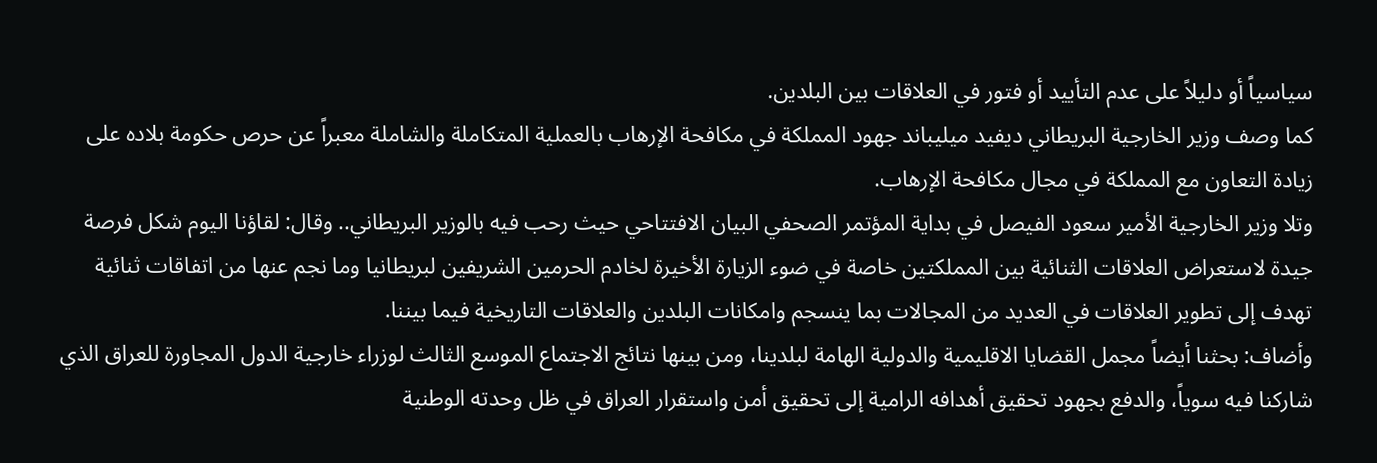سياسياً أو دليلاً على عدم التأييد أو فتور في العلاقات بين البلدين.
كما وصف وزير الخارجية البريطاني ديفيد ميليباند جهود المملكة في مكافحة الإرهاب بالعملية المتكاملة والشاملة معبراً عن حرص حكومة بلاده على زيادة التعاون مع المملكة في مجال مكافحة الإرهاب.
وتلا وزير الخارجية الأمير سعود الفيصل في بداية المؤتمر الصحفي البيان الافتتاحي حيث رحب فيه بالوزير البريطاني.. وقال: لقاؤنا اليوم شكل فرصة جيدة لاستعراض العلاقات الثنائية بين المملكتين خاصة في ضوء الزيارة الأخيرة لخادم الحرمين الشريفين لبريطانيا وما نجم عنها من اتفاقات ثنائية تهدف إلى تطوير العلاقات في العديد من المجالات بما ينسجم وامكانات البلدين والعلاقات التاريخية فيما بيننا.
وأضاف: بحثنا أيضاً مجمل القضايا الاقليمية والدولية الهامة لبلدينا، ومن بينها نتائج الاجتماع الموسع الثالث لوزراء خارجية الدول المجاورة للعراق الذي شاركنا فيه سوياً، والدفع بجهود تحقيق أهدافه الرامية إلى تحقيق أمن واستقرار العراق في ظل وحدته الوطنية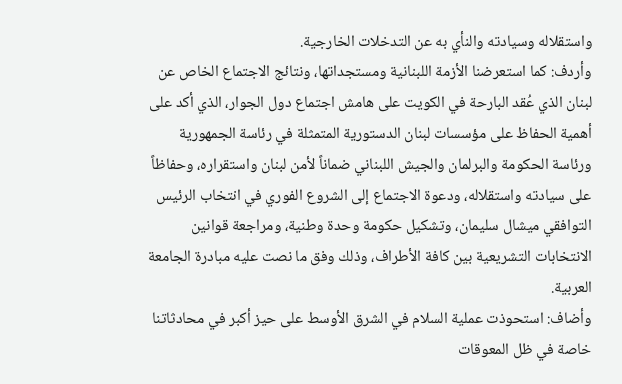واستقلاله وسيادته والنأي به عن التدخلات الخارجية.
وأردف: كما استعرضنا الأزمة اللبنانية ومستجداتها، ونتائج الاجتماع الخاص عن لبنان الذي عُقد البارحة في الكويت على هامش اجتماع دول الجوار، الذي أكد على أهمية الحفاظ على مؤسسات لبنان الدستورية المتمثلة في رئاسة الجمهورية ورئاسة الحكومة والبرلمان والجيش اللبناني ضماناً لأمن لبنان واستقراره، وحفاظاً على سيادته واستقلاله، ودعوة الاجتماع إلى الشروع الفوري في انتخاب الرئيس التوافقي ميشال سليمان، وتشكيل حكومة وحدة وطنية، ومراجعة قوانين الانتخابات التشريعية بين كافة الأطراف، وذلك وفق ما نصت عليه مبادرة الجامعة العربية.
وأضاف: استحوذت عملية السلام في الشرق الأوسط على حيز أكبر في محادثاتنا خاصة في ظل المعوقات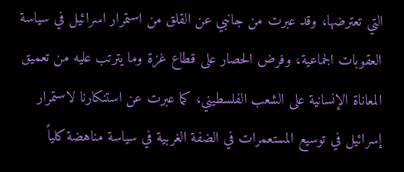التي تعترضها، وقد عبرت من جانبي عن القلق من استمرار اسرائيل في سياسة العقوبات الجماعية، وفرض الحصار على قطاع غزة وما يترتب عليه من تعميق المعاناة الإنسانية على الشعب الفلسطيني، كما عبرت عن استنكارنا لاستمرار إسرائيل في توسيع المستعمرات في الضفة الغربية في سياسة مناهضة كلياً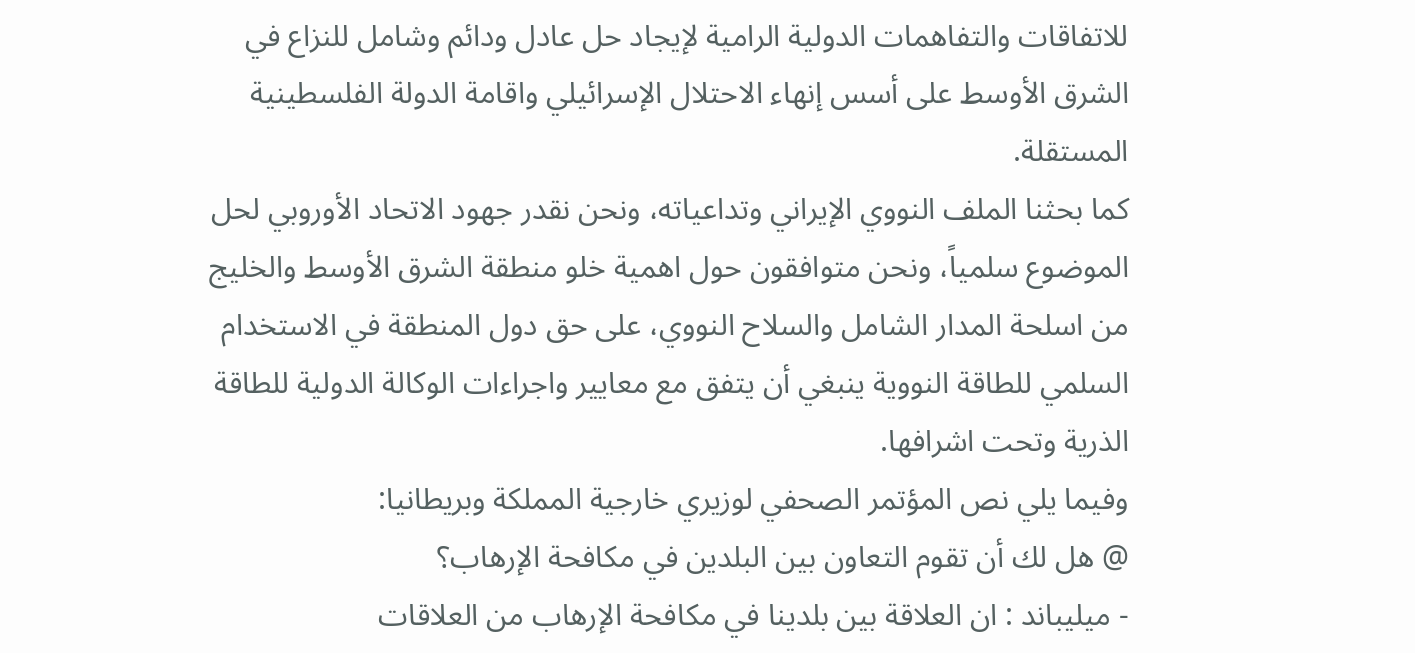للاتفاقات والتفاهمات الدولية الرامية لإيجاد حل عادل ودائم وشامل للنزاع في الشرق الأوسط على أسس إنهاء الاحتلال الإسرائيلي واقامة الدولة الفلسطينية المستقلة.
كما بحثنا الملف النووي الإيراني وتداعياته، ونحن نقدر جهود الاتحاد الأوروبي لحل الموضوع سلمياً، ونحن متوافقون حول اهمية خلو منطقة الشرق الأوسط والخليج من اسلحة المدار الشامل والسلاح النووي، على حق دول المنطقة في الاستخدام السلمي للطاقة النووية ينبغي أن يتفق مع معايير واجراءات الوكالة الدولية للطاقة الذرية وتحت اشرافها.
وفيما يلي نص المؤتمر الصحفي لوزيري خارجية المملكة وبريطانيا:
@ هل لك أن تقوم التعاون بين البلدين في مكافحة الإرهاب؟
- ميليباند : ان العلاقة بين بلدينا في مكافحة الإرهاب من العلاقات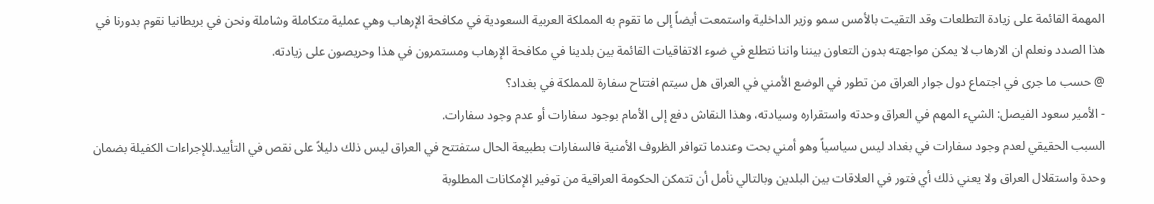المهمة القائمة على زيادة التطلعات وقد التقيت بالأمس سمو وزير الداخلية واستمعت أيضاً إلى ما تقوم به المملكة العربية السعودية في مكافحة الإرهاب وهي عملية متكاملة وشاملة ونحن في بريطانيا نقوم بدورنا في هذا الصدد ونعلم ان الارهاب لا يمكن مواجهته بدون التعاون بيننا واننا نتطلع في ضوء الاتفاقيات القائمة بين بلدينا في مكافحة الإرهاب ومستمرون في هذا وحريصون على زيادته.
@ حسب ما جرى في اجتماع دول جوار العراق من تطور في الوضع الأمني في العراق هل سيتم افتتاح سفارة للمملكة في بغداد؟
- الأمير سعود الفيصل: الشيء المهم في العراق وحدته واستقراره وسيادته، وهذا النقاش دفع إلى الأمام بوجود سفارات أو عدم وجود سفارات.
السبب الحقيقي لعدم وجود سفارات في بغداد ليس سياسياً وهو أمني بحت وعندما تتوافر الظروف الأمنية فالسفارات بطبيعة الحال ستفتتح في العراق ليس ذلك دليلاً على نقص في التأييد.للإجراءات الكفيلة بضمان وحدة واستقلال العراق ولا يعني ذلك أي فتور في العلاقات بين البلدين وبالتالي نأمل أن تتمكن الحكومة العراقية من توفير الإمكانات المطلوبة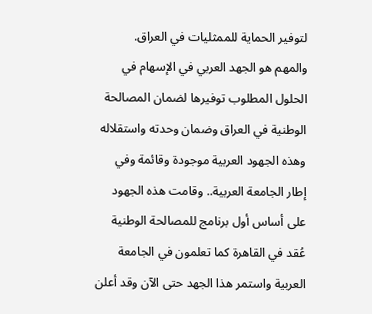لتوفير الحماية للممثليات في العراق.
والمهم هو الجهد العربي في الإسهام في الحلول المطلوب توفيرها لضمان المصالحة الوطنية في العراق وضمان وحدته واستقلاله وهذه الجهود العربية موجودة وقائمة وفي إطار الجامعة العربية.. وقامت هذه الجهود على أساس أول برنامج للمصالحة الوطنية عُقد في القاهرة كما تعلمون في الجامعة العربية واستمر هذا الجهد حتى الآن وقد أعلن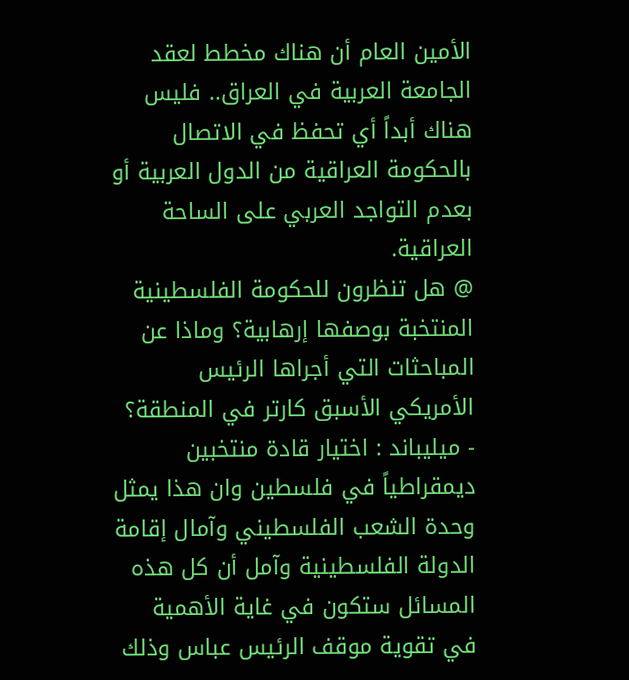الأمين العام أن هناك مخطط لعقد الجامعة العربية في العراق.. فليس هناك أبداً أي تحفظ في الاتصال بالحكومة العراقية من الدول العربية أو بعدم التواجد العربي على الساحة العراقية.
@ هل تنظرون للحكومة الفلسطينية المنتخبة بوصفها إرهابية؟ وماذا عن المباحثات التي أجراها الرئيس الأمريكي الأسبق كارتر في المنطقة؟
- ميليباند : اختيار قادة منتخبين ديمقراطياً في فلسطين وان هذا يمثل وحدة الشعب الفلسطيني وآمال إقامة الدولة الفلسطينية وآمل أن كل هذه المسائل ستكون في غاية الأهمية في تقوية موقف الرئيس عباس وذلك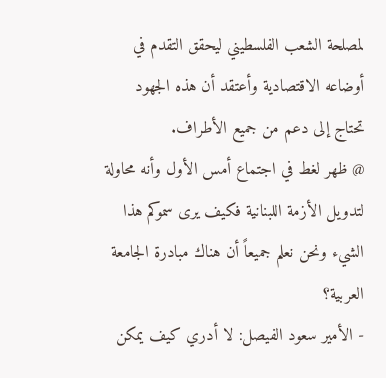لمصلحة الشعب الفلسطيني ليحقق التقدم في أوضاعه الاقتصادية وأعتقد أن هذه الجهود تحتاج إلى دعم من جميع الأطراف.
@ ظهر لغط في اجتماع أمس الأول وأنه محاولة لتدويل الأزمة اللبنانية فكيف يرى سموكم هذا الشيء ونحن نعلم جميعاً أن هناك مبادرة الجامعة العربية؟
- الأمير سعود الفيصل: لا أدري كيف يمكن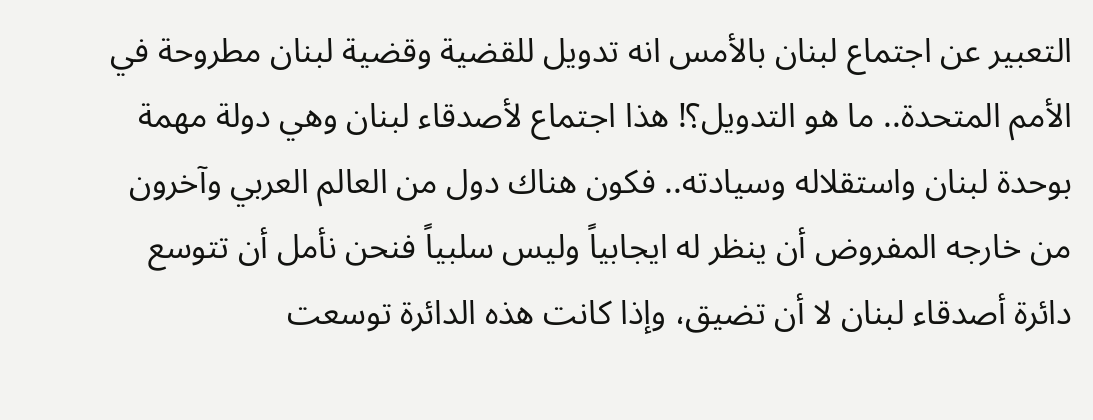التعبير عن اجتماع لبنان بالأمس انه تدويل للقضية وقضية لبنان مطروحة في الأمم المتحدة.. ما هو التدويل؟! هذا اجتماع لأصدقاء لبنان وهي دولة مهمة بوحدة لبنان واستقلاله وسيادته.. فكون هناك دول من العالم العربي وآخرون من خارجه المفروض أن ينظر له ايجابياً وليس سلبياً فنحن نأمل أن تتوسع دائرة أصدقاء لبنان لا أن تضيق، وإذا كانت هذه الدائرة توسعت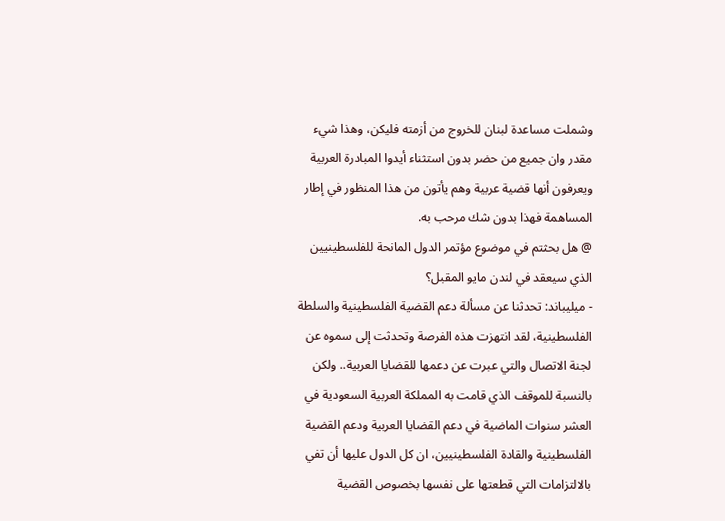وشملت مساعدة لبنان للخروج من أزمته فليكن، وهذا شيء مقدر وان جميع من حضر بدون استثناء أيدوا المبادرة العربية ويعرفون أنها قضية عربية وهم يأتون من هذا المنظور في إطار المساهمة فهذا بدون شك مرحب به.
@ هل بحثتم في موضوع مؤتمر الدول المانحة للفلسطينيين الذي سيعقد في لندن مايو المقبل؟
- ميليباند: تحدثنا عن مسألة دعم القضية الفلسطينية والسلطة الفلسطينية، لقد انتهزت هذه الفرصة وتحدثت إلى سموه عن لجنة الاتصال والتي عبرت عن دعمها للقضايا العربية.. ولكن بالنسبة للموقف الذي قامت به المملكة العربية السعودية في العشر سنوات الماضية في دعم القضايا العربية ودعم القضية الفلسطينية والقادة الفلسطينيين، ان كل الدول عليها أن تفي بالالتزامات التي قطعتها على نفسها بخصوص القضية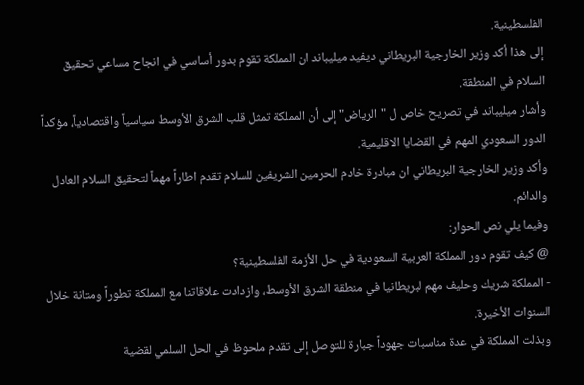الفلسطينية.
إلى هذا أكد وزير الخارجية البريطاني ديفيد ميليباند ان المملكة تقوم بدور أساسي في انجاح مساعي تحقيق السلام في المنطقة.
وأشار ميليباند في تصريح خاص ل "الرياض" إلى أن المملكة تمثل قلب الشرق الأوسط سياسياً واقتصادياً، مؤكداً الدور السعودي المهم في القضايا الاقليمية.
وأكد وزير الخارجية البريطاني ان مبادرة خادم الحرمين الشريفين للسلام تقدم اطاراً مهماً لتحقيق السلام العادل والدائم.
وفيما يلي نص الحوار:
@ كيف تقوم دور المملكة العربية السعودية في حل الأزمة الفلسطينية؟
- المملكة شريك وحليف مهم لبريطانيا في منطقة الشرق الأوسط، وازدادت علاقاتنا مع المملكة تطوراً ومتانة خلال السنوات الأخيرة.
وبذلت المملكة في عدة مناسبات جهوداً جبارة للتوصل إلى تقدم ملحوظ في الحل السلمي لقضية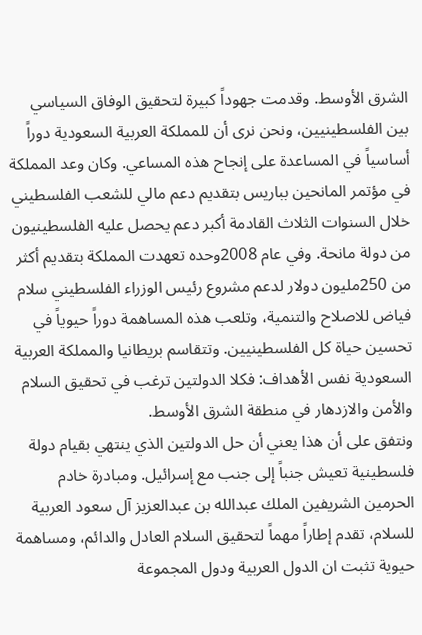الشرق الأوسط. وقدمت جهوداً كبيرة لتحقيق الوفاق السياسي بين الفلسطينيين، ونحن نرى أن للمملكة العربية السعودية دوراً أساسياً في المساعدة على إنجاح هذه المساعي. وكان وعد المملكة في مؤتمر المانحين بباريس بتقديم دعم مالي للشعب الفلسطيني خلال السنوات الثلاث القادمة أكبر دعم يحصل عليه الفلسطينيون من دولة مانحة. وفي عام 2008وحده تعهدت المملكة بتقديم أكثر من 250مليون دولار لدعم مشروع رئيس الوزراء الفلسطيني سلام فياض للاصلاح والتنمية، وتلعب هذه المساهمة دوراً حيوياً في تحسين حياة كل الفلسطينيين. وتتقاسم بريطانيا والمملكة العربية السعودية نفس الأهداف: فكلا الدولتين ترغب في تحقيق السلام والأمن والازدهار في منطقة الشرق الأوسط.
ونتفق على أن هذا يعني أن حل الدولتين الذي ينتهي بقيام دولة فلسطينية تعيش جنباً إلى جنب مع إسرائيل. ومبادرة خادم الحرمين الشريفين الملك عبدالله بن عبدالعزيز آل سعود العربية للسلام، تقدم إطاراً مهماً لتحقيق السلام العادل والدائم، ومساهمة حيوية تثبت ان الدول العربية ودول المجموعة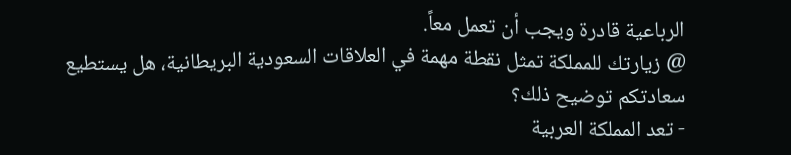الرباعية قادرة ويجب أن تعمل معاً.
@ زيارتك للمملكة تمثل نقطة مهمة في العلاقات السعودية البريطانية، هل يستطيع سعادتكم توضيح ذلك؟
- تعد المملكة العربية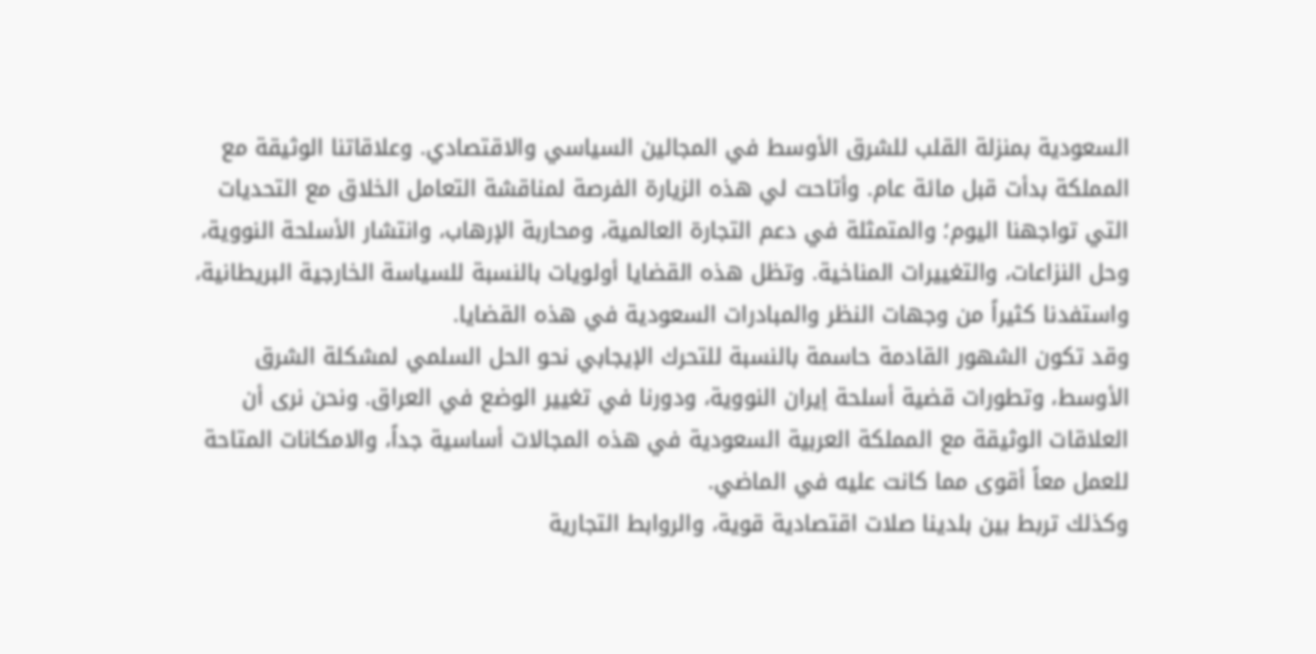السعودية بمنزلة القلب للشرق الأوسط في المجالين السياسي والاقتصادي. وعلاقاتنا الوثيقة مع المملكة بدأت قبل مائة عام. وأتاحت لي هذه الزيارة الفرصة لمناقشة التعامل الخلاق مع التحديات التي تواجهنا اليوم؛ والمتمثلة في دعم التجارة العالمية، ومحاربة الإرهاب، وانتشار الأسلحة النووية، وحل النزاعات، والتغييرات المناخية. وتظل هذه القضايا أولويات بالنسبة للسياسة الخارجية البريطانية، واستفدنا كثيراً من وجهات النظر والمبادرات السعودية في هذه القضايا.
وقد تكون الشهور القادمة حاسمة بالنسبة للتحرك الإيجابي نحو الحل السلمي لمشكلة الشرق الأوسط، وتطورات قضية أسلحة إيران النووية، ودورنا في تغيير الوضع في العراق. ونحن نرى أن العلاقات الوثيقة مع المملكة العربية السعودية في هذه المجالات أساسية جداً، والامكانات المتاحة للعمل معاً أقوى مما كانت عليه في الماضي.
وكذلك تربط بين بلدينا صلات اقتصادية قوية، والروابط التجارية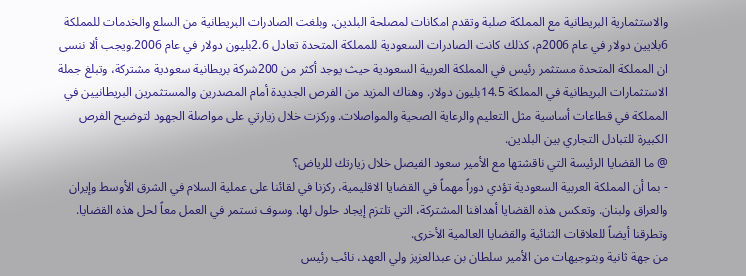والاستثمارية البريطانية مع المملكة صلبة وتقدم امكانات لمصلحة البلدين. وبلغت الصادرات البريطانية من السلع والخدمات للمملكة 6بلايين دولار في عام 2006م، كذلك كانت الصادرات السعودية للمملكة المتحدة تعادل 2.6بليون دولار في عام 2006.ويجب ألا ننسى ان المملكة المتحدة مستثمر رئيس في المملكة العربية السعودية حيث يوجد أكثر من 200شركة بريطانية سعودية مشتركة، وتبلغ جملة الاستثمارات البريطانية في المملكة 14.5بليون دولار. وهناك المزيد من الفرص الجديدة أمام المصدرين والمستثمرين البريطانيين في المملكة في قطاعات أساسية مثل التعليم والرعاية الصحية والمواصلات. وركزت خلال زيارتي على مواصلة الجهود لتوضيح الفرص الكبيرة للتبادل التجاري بين البلدين.
@ ما القضايا الرئيسة التي ناقشتها مع الأمير سعود الفيصل خلال زيارتك للرياض؟
- بما أن المملكة العربية السعودية تؤدي دوراً مهماً في القضايا الاقليمية، ركزنا في لقائنا على عملية السلام في الشرق الأوسط وإيران والعراق ولبنان. وتعكس هذه القضايا أهدافنا المشتركة، التي تلتزم إيجاد حلول لها. وسوف نستمر في العمل معاً لحل هذه القضايا. وتطرقنا أيضاً للعلاقات الثنائية والقضايا العالمية الأخرى.
من جهة ثانية وبتوجيهات من الأمير سلطان بن عبدالعزيز ولي العهد، نائب رئيس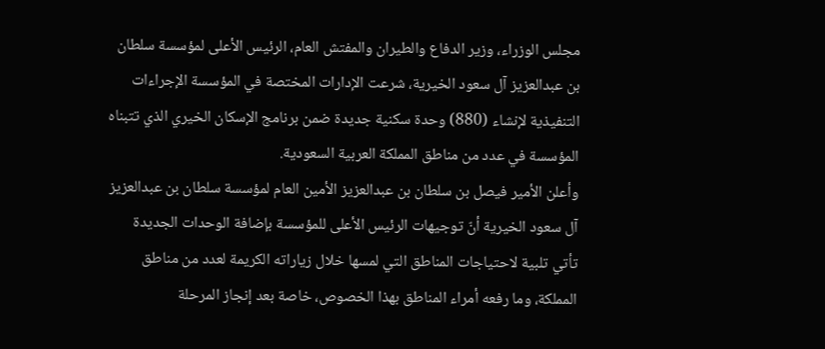مجلس الوزراء، وزير الدفاع والطيران والمفتش العام، الرئيس الأعلى لمؤسسة سلطان بن عبدالعزيز آل سعود الخيرية، شرعت الإدارات المختصة في المؤسسة الإجراءات التنفيذية لإنشاء (880) وحدة سكنية جديدة ضمن برنامج الإسكان الخيري الذي تتبناه المؤسسة في عدد من مناطق المملكة العربية السعودية.
وأعلن الأمير فيصل بن سلطان بن عبدالعزيز الأمين العام لمؤسسة سلطان بن عبدالعزيز آل سعود الخيرية أنّ توجيهات الرئيس الأعلى للمؤسسة بإضافة الوحدات الجديدة تأتي تلبية لاحتياجات المناطق التي لمسها خلال زياراته الكريمة لعدد من مناطق المملكة، وما رفعه أمراء المناطق بهذا الخصوص، خاصة بعد إنجاز المرحلة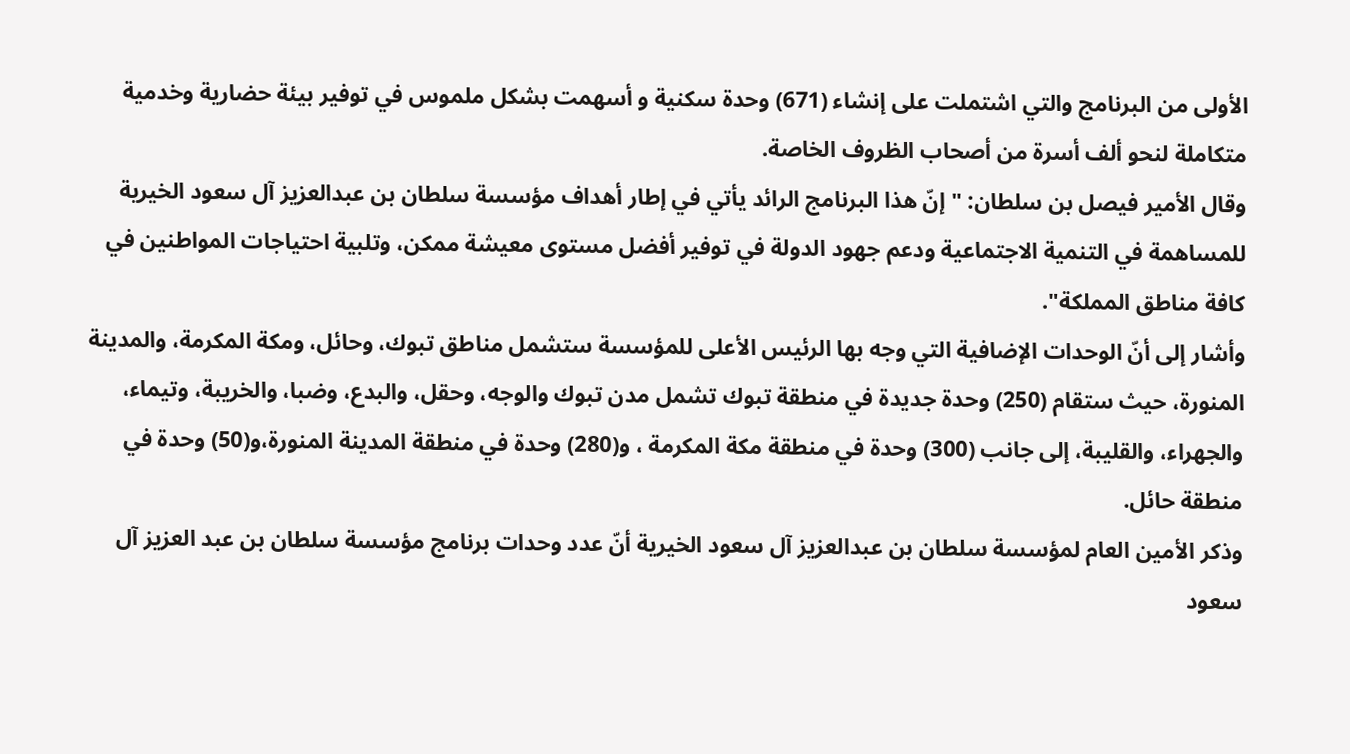الأولى من البرنامج والتي اشتملت على إنشاء (671) وحدة سكنية و أسهمت بشكل ملموس في توفير بيئة حضارية وخدمية متكاملة لنحو ألف أسرة من أصحاب الظروف الخاصة.
وقال الأمير فيصل بن سلطان: "إنّ هذا البرنامج الرائد يأتي في إطار أهداف مؤسسة سلطان بن عبدالعزيز آل سعود الخيرية للمساهمة في التنمية الاجتماعية ودعم جهود الدولة في توفير أفضل مستوى معيشة ممكن، وتلبية احتياجات المواطنين في كافة مناطق المملكة".
وأشار إلى أنّ الوحدات الإضافية التي وجه بها الرئيس الأعلى للمؤسسة ستشمل مناطق تبوك، وحائل، ومكة المكرمة، والمدينة المنورة، حيث ستقام (250) وحدة جديدة في منطقة تبوك تشمل مدن تبوك والوجه، وحقل، والبدع، وضبا، والخريبة، وتيماء، والجهراء، والقليبة، إلى جانب (300) وحدة في منطقة مكة المكرمة ، و(280) وحدة في منطقة المدينة المنورة،و(50) وحدة في منطقة حائل.
وذكر الأمين العام لمؤسسة سلطان بن عبدالعزيز آل سعود الخيرية أنّ عدد وحدات برنامج مؤسسة سلطان بن عبد العزيز آل سعود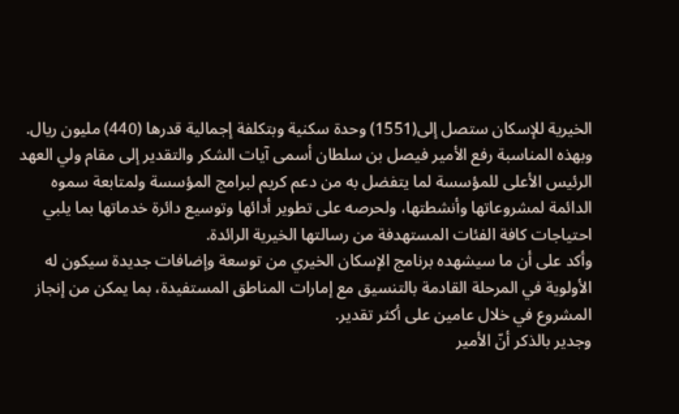الخيرية للإسكان ستصل إلى(1551) وحدة سكنية وبتكلفة إجمالية قدرها (440) مليون ريال.
وبهذه المناسبة رفع الأمير فيصل بن سلطان أسمى آيات الشكر والتقدير إلى مقام ولي العهد الرئيس الأعلى للمؤسسة لما يتفضل به من دعم كريم لبرامج المؤسسة ولمتابعة سموه الدائمة لمشروعاتها وأنشطتها، ولحرصه على تطوير أدائها وتوسيع دائرة خدماتها بما يلبي احتياجات كافة الفئات المستهدفة من رسالتها الخيرية الرائدة.
وأكد على أن ما سيشهده برنامج الإسكان الخيري من توسعة وإضافات جديدة سيكون له الأولوية في المرحلة القادمة بالتنسيق مع إمارات المناطق المستفيدة، بما يمكن من إنجاز المشروع في خلال عامين على أكثر تقدير.
وجدير بالذكر أنّ الأمير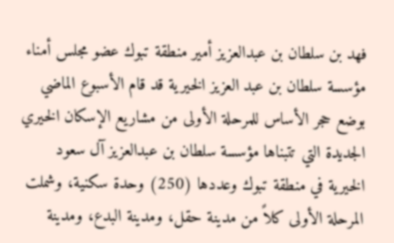فهد بن سلطان بن عبدالعزيز أمير منطقة تبوك عضو مجلس أمناء مؤسسة سلطان بن عبد العزيز الخيرية قد قام الأسبوع الماضي بوضع حجر الأساس للمرحلة الأولى من مشاريع الإسكان الخيري الجديدة التي تتبناها مؤسسة سلطان بن عبدالعزيز آل سعود الخيرية في منطقة تبوك وعددها (250) وحدة سكنية، وشملت المرحلة الأولى كلاً من مدينة حقل، ومدينة البدع، ومدينة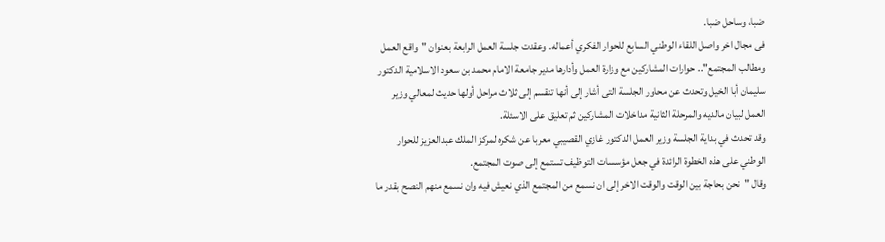ضبا، وساحل ضبا.
فى مجال اخر واصل اللقاء الوطني السابع للحوار الفكري أعماله. وعقدت جلسة العمل الرابعة بعنوان "واقع العمل ومطالب المجتمع".. حوارات المشاركين مع وزارة العمل وأدارها مدير جامعة الامام محمد بن سعود الاسلامية الدكتور سليمان أبا الخيل وتحدث عن محاور الجلسة التى أشار إلى أنها تنقسم إلى ثلاث مراحل أولها حديث لمعالي وزير العمل لبيان مالديه والمرحلة الثانية مداخلات المشاركين ثم تعليق على الاسئلة.
وقد تحدث في بداية الجلسة وزير العمل الدكتور غازي القصيبي معربا عن شكره لمركز الملك عبدالعزيز للحوار الوطني على هذه الخطوة الرائدة في جعل مؤسسات التوظيف تستمع إلى صوت المجتمع.
وقال "نحن بحاجة بين الوقت والوقت الاخر إلى ان نسمع من المجتمع الذي نعيش فيه وان نسمع منهم النصح بقدر ما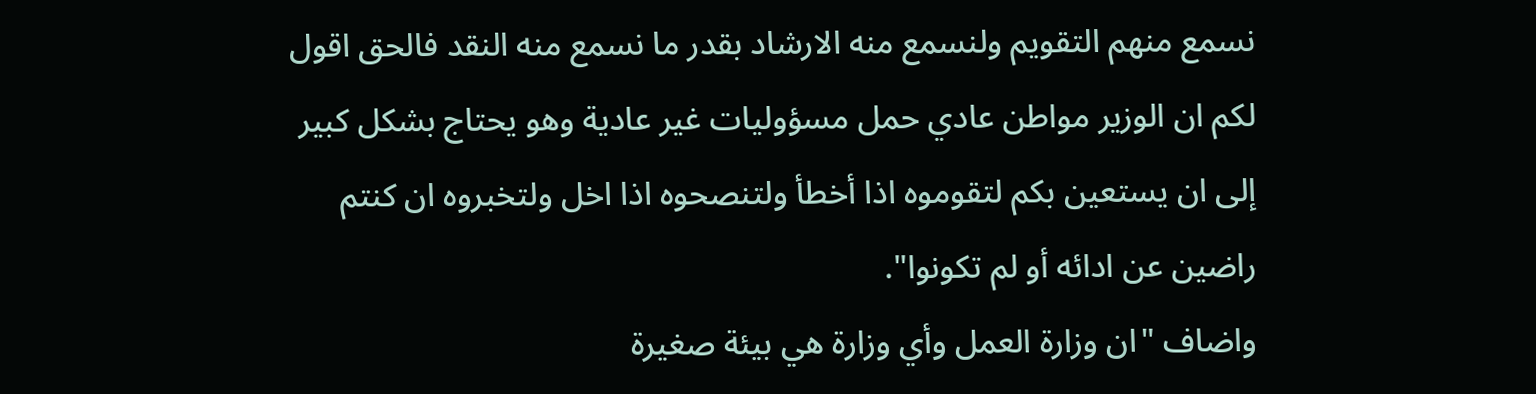نسمع منهم التقويم ولنسمع منه الارشاد بقدر ما نسمع منه النقد فالحق اقول لكم ان الوزير مواطن عادي حمل مسؤوليات غير عادية وهو يحتاج بشكل كبير إلى ان يستعين بكم لتقوموه اذا أخطأ ولتنصحوه اذا اخل ولتخبروه ان كنتم راضين عن ادائه أو لم تكونوا".
واضاف "ان وزارة العمل وأي وزارة هي بيئة صغيرة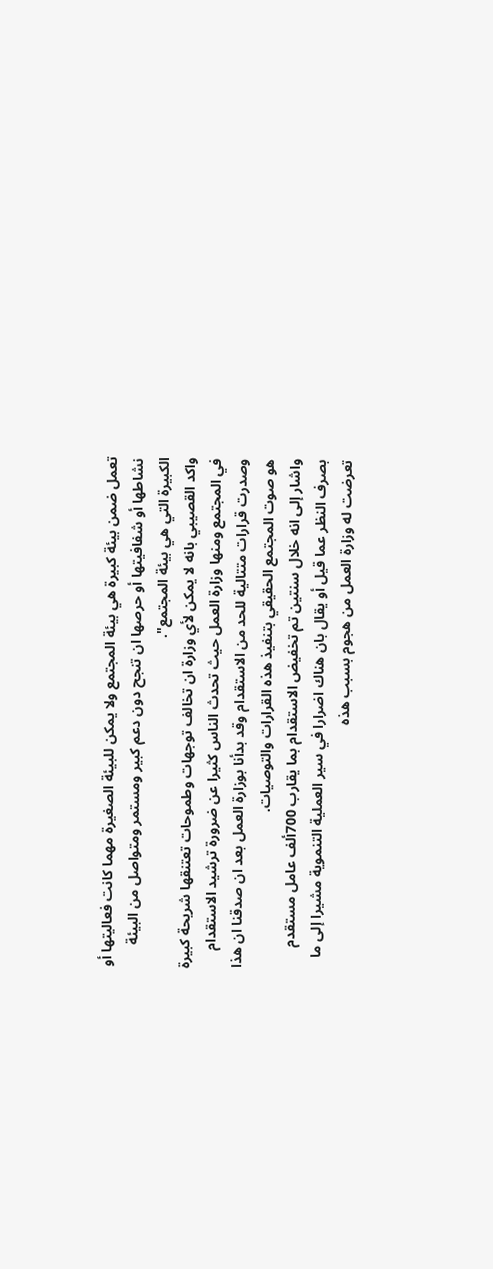تعمل ضمن بيئة كبيرة هي بيئة المجتمع ولا يمكن للبيئة الصغيرة مهما كانت فعاليتها أو نشاطها أو شفافيتها أو حرصها ان تنجح دون دعم كبير ومستمر ومتواصل من البيئة الكبيرة التي هي بيئة المجتمع".
واكد القصيبي بانه لا يمكن لأي وزارة ان تخالف توجهات وطموحات تعتنقها شريحة كبيرة في المجتمع ومنها وزارة العمل حيث تحدث الناس كثيرا عن ضرورة ترشيد الاستقدام وصدرت قرارات متتالية للحد من الاستقدام وقد بدأنا بوزارة العمل بعد ان صدقنا ان هذا هو صوت المجتمع الحقيقي بتنفيذ هذه القرارات والتوصيات.
واشار إلى انه خلال سنتين تم تخفيض الاستقدام بما يقارب 700ألف عامل مستقدم بصرف النظر عما قيل أو يقال بان هناك اضرارا في سير العملية التنموية مشيرا إلى ما تعرضت له وزارة العمل من هجوم بسبب هذه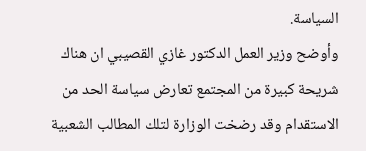السياسة.
وأوضح وزير العمل الدكتور غازي القصيبي ان هناك شريحة كبيرة من المجتمع تعارض سياسة الحد من الاستقدام وقد رضخت الوزارة لتلك المطالب الشعبية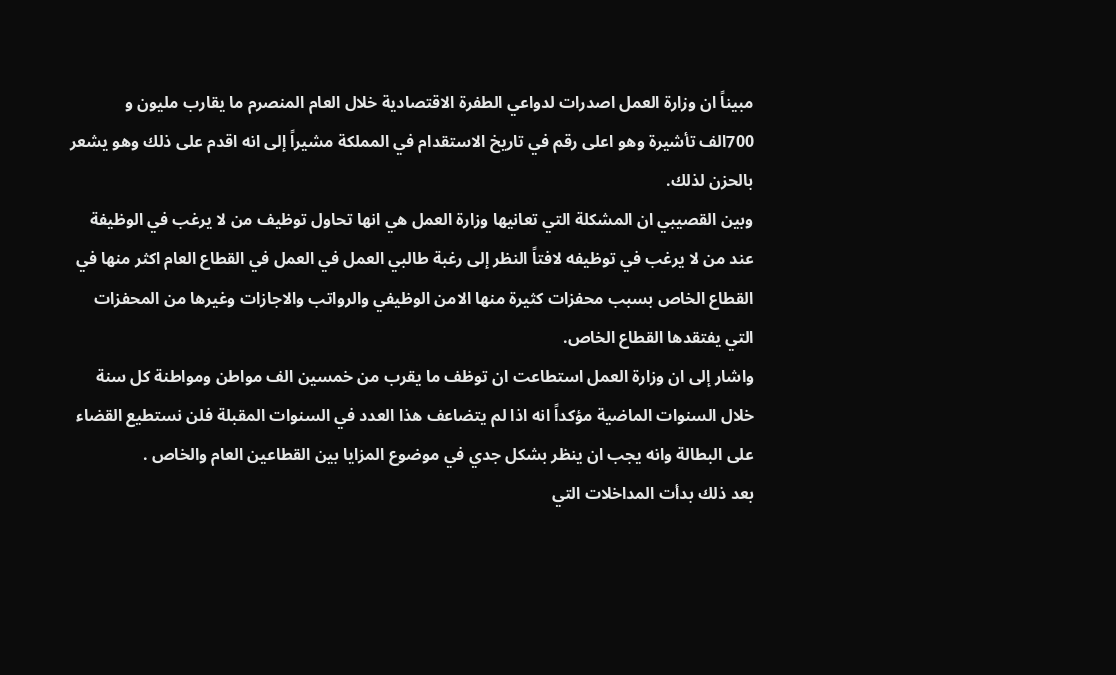مبيناً ان وزارة العمل اصدرات لدواعي الطفرة الاقتصادية خلال العام المنصرم ما يقارب مليون و 700الف تأشيرة وهو اعلى رقم في تاريخ الاستقدام في المملكة مشيراً إلى انه اقدم على ذلك وهو يشعر بالحزن لذلك.
وبين القصيبي ان المشكلة التي تعانيها وزارة العمل هي انها تحاول توظيف من لا يرغب في الوظيفة عند من لا يرغب في توظيفه لافتاً النظر إلى رغبة طالبي العمل في العمل في القطاع العام اكثر منها في القطاع الخاص بسبب محفزات كثيرة منها الامن الوظيفي والرواتب والاجازات وغيرها من المحفزات التي يفتقدها القطاع الخاص.
واشار إلى ان وزارة العمل استطاعت ان توظف ما يقرب من خمسين الف مواطن ومواطنة كل سنة خلال السنوات الماضية مؤكداً انه اذا لم يتضاعف هذا العدد في السنوات المقبلة فلن نستطيع القضاء على البطالة وانه يجب ان ينظر بشكل جدي في موضوع المزايا بين القطاعين العام والخاص .
بعد ذلك بدأت المداخلات التي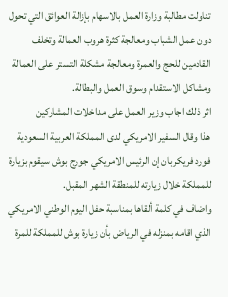تناولت مطالبة وزارة العمل بالاسهام بإزالة العوائق التي تحول دون عمل الشباب ومعالجة كثرة هروب العمالة وتخلف القادمين للحج والعمرة ومعالجة مشكلة التستر على العمالة ومشاكل الاستقدام وسوق العمل والبطالة.
اثر ذلك اجاب وزير العمل على مداخلات المشاركين
هذا وقال السفير الامريكي لدى المملكة العربية السعودية فورد فريكربان إن الرئيس الامريكي جورج بوش سيقوم بزيارة للمملكة خلال زيارته للمنطقة الشهر المقبل.
واضاف في كلمة ألقاها بمناسبة حفل اليوم الوطني الامريكي الذي اقامه بمنزله في الرياض بأن زيارة بوش للمملكة للمرة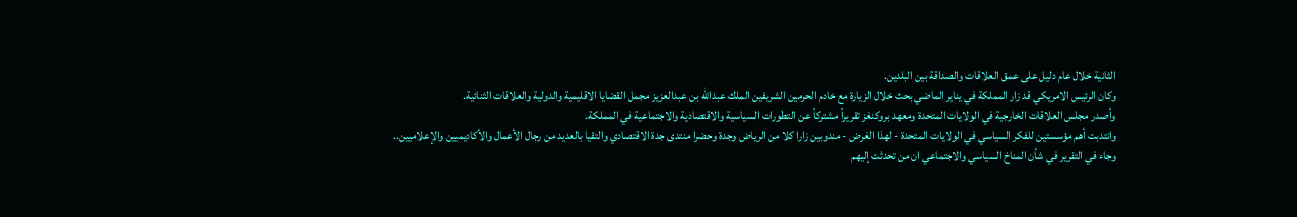الثانية خلال عام دليل على عمق العلاقات والصداقة بين البلدين.
وكان الرئيس الامريكي قد زار المملكة في يناير الماضي بحث خلال الزيارة مع خادم الحرمين الشريفين الملك عبدالله بن عبدالعزيز مجمل القضايا الاقليمية والدولية والعلاقات الثنائية.
وأصدر مجلس العلاقات الخارجية في الولايات المتحدة ومعهد بروكنغز تقريراً مشتركاً عن التطورات السياسية والاقتصادية والاجتماعية في المملكة.
وانتدبت أهم مؤسستين للفكر السياسي في الولايات المتحدة - لهذا الغرض - مندوبين زارا كلا من الرياض وجدة وحضرا منتدى جدة الاقتصادي والتقيا بالعديد من رجال الأعمال والأكاديميين والإعلاميين..
وجاء في التقرير في شأن المناخ السياسي والاجتماعي ان من تحدثت إليهم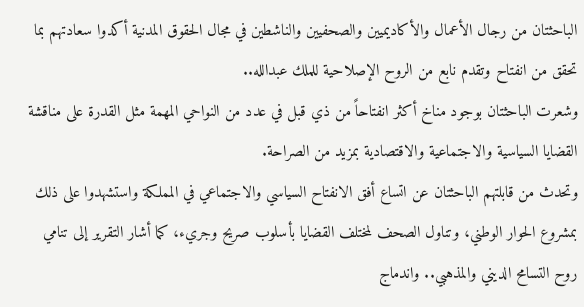الباحثتان من رجال الأعمال والأكاديميين والصحفيين والناشطين في مجال الحقوق المدنية أكدوا سعادتهم بما تحقق من انفتاح وتقدم نابع من الروح الإصلاحية للملك عبدالله..
وشعرت الباحثتان بوجود مناخ أكثر انفتاحاً من ذي قبل في عدد من النواحي المهمة مثل القدرة على مناقشة القضايا السياسية والاجتماعية والاقتصادية بمزيد من الصراحة.
وتحدث من قابلتهم الباحثتان عن اتساع أفق الانفتاح السياسي والاجتماعي في المملكة واستشهدوا على ذلك بمشروع الحوار الوطني، وتناول الصحف لمختلف القضايا بأسلوب صريح وجريء، كما أشار التقرير إلى تنامي روح التسامح الديني والمذهبي.. واندماج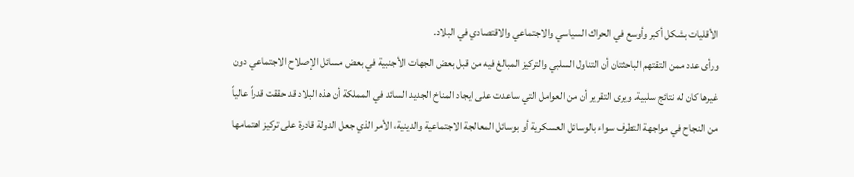الأقليات بشكل أكبر وأوسع في الحراك السياسي والاجتماعي والاقتصادي في البلاد.
ورأى عدد ممن التقتهم الباحثتان أن التناول السلبي والتركيز المبالغ فيه من قبل بعض الجهات الأجنبية في بعض مسائل الإصلاح الاجتماعي دون غيرها كان له نتائج سلبية. ويرى التقرير أن من العوامل التي ساعدت على ايجاد المناخ الجديد السائد في المملكة أن هذه البلاد قد حققت قدراً عالياً من النجاح في مواجهة التطرف سواء بالوسائل العسكرية أو بوسائل المعالجة الاجتماعية والدينية، الأمر الذي جعل الدولة قادرة على تركيز اهتمامها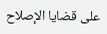على قضايا الإصلاح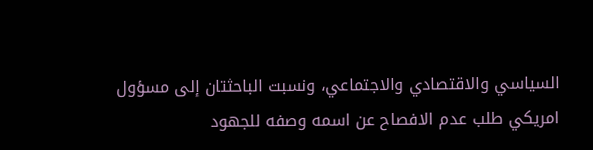السياسي والاقتصادي والاجتماعي، ونسبت الباحثتان إلى مسؤول امريكي طلب عدم الافصاح عن اسمه وصفه للجهود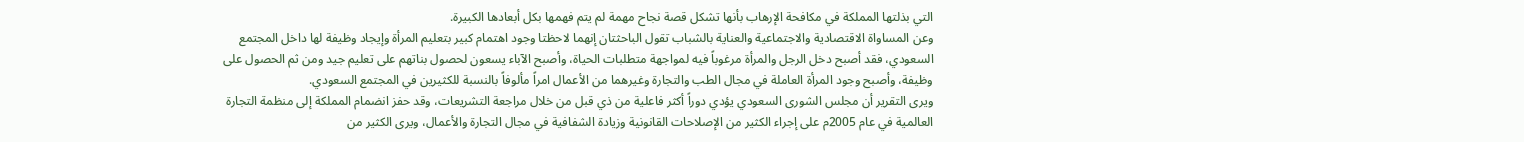التي بذلتها المملكة في مكافحة الإرهاب بأنها تشكل قصة نجاح مهمة لم يتم فهمها بكل أبعادها الكبيرة.
وعن المساواة الاقتصادية والاجتماعية والعناية بالشباب تقول الباحثتان إنهما لاحظتا وجود اهتمام كبير بتعليم المرأة وإيجاد وظيفة لها داخل المجتمع السعودي، فقد أصبح دخل الرجل والمرأة مرغوباً فيه لمواجهة متطلبات الحياة، وأصبح الآباء يسعون لحصول بناتهم على تعليم جيد ومن ثم الحصول على وظيفة، وأصبح وجود المرأة العاملة في مجال الطب والتجارة وغيرهما من الأعمال امراً مألوفاً بالنسبة للكثيرين في المجتمع السعودي.
ويرى التقرير أن مجلس الشورى السعودي يؤدي دوراً أكثر فاعلية من ذي قبل من خلال مراجعة التشريعات، وقد حفز انضمام المملكة إلى منظمة التجارة العالمية في عام 2005م على إجراء الكثير من الإصلاحات القانونية وزيادة الشفافية في مجال التجارة والأعمال، ويرى الكثير من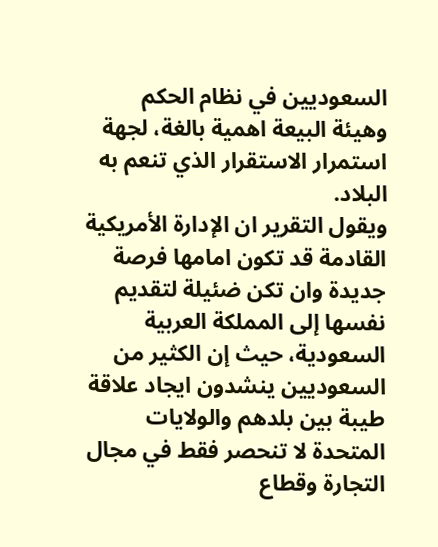السعوديين في نظام الحكم وهيئة البيعة اهمية بالغة، لجهة استمرار الاستقرار الذي تنعم به البلاد.
ويقول التقرير ان الإدارة الأمريكية القادمة قد تكون امامها فرصة جديدة وان تكن ضئيلة لتقديم نفسها إلى المملكة العربية السعودية، حيث إن الكثير من السعوديين ينشدون ايجاد علاقة طيبة بين بلدهم والولايات المتحدة لا تنحصر فقط في مجال التجارة وقطاع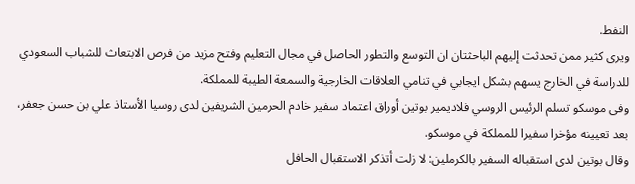النفط.
ويرى كثير ممن تحدثت إليهم الباحثتان ان التوسع والتطور الحاصل في مجال التعليم وفتح مزيد من فرص الابتعاث للشباب السعودي للدراسة في الخارج يسهم بشكل ايجابي في تنامي العلاقات الخارجية والسمعة الطيبة للمملكة.
وفى موسكو تسلم الرئيس الروسي فلاديمير بوتين أوراق اعتماد سفير خادم الحرمين الشريفين لدى روسيا الأستاذ علي بن حسن جعفر، بعد تعيينه مؤخرا سفيرا للمملكة في موسكو.
وقال بوتين لدى استقباله السفير بالكرملين: لا زلت أتذكر الاستقبال الحافل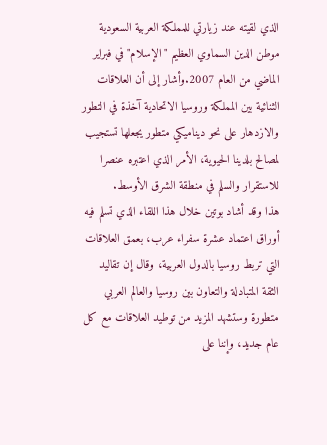الذي لقيته عند زيارتي للمملكة العربية السعودية موطن الدين السماوي العظيم "الإسلام" في فبراير الماضي من العام 2007.وأشار إلى أن العلاقات الثنائية بين المملكة وروسيا الاتحادية آخذة في التطور والازدهار على نحو ديناميكي متطور يجعلها تستجيب لمصالح بلدينا الحيوية، الأمر الذي اعتبره عنصرا للاستقرار والسلم في منطقة الشرق الأوسط.
هذا وقد أشاد بوتين خلال هذا اللقاء الذي تسلم فيه أوراق اعتماد عشرة سفراء عرب، بعمق العلاقات التي تربط روسيا بالدول العربية، وقال إن تقاليد الثقة المتبادلة والتعاون بين روسيا والعالم العربي متطورة وستشهد المزيد من توطيد العلاقات مع كل عام جديد، وإننا على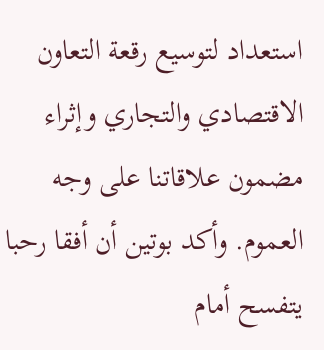استعداد لتوسيع رقعة التعاون الاقتصادي والتجاري وإثراء مضمون علاقاتنا على وجه العموم. وأكد بوتين أن أفقا رحبا يتفسح أمام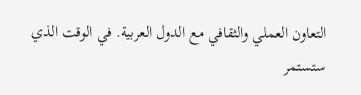التعاون العملي والثقافي مع الدول العربية. في الوقت الذي ستستمر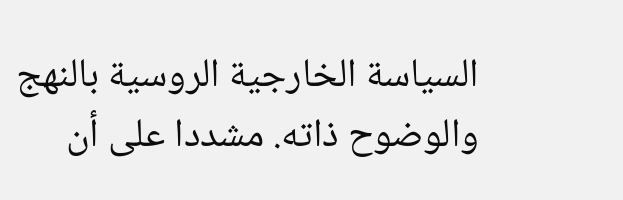السياسة الخارجية الروسية بالنهج والوضوح ذاته. مشددا على أن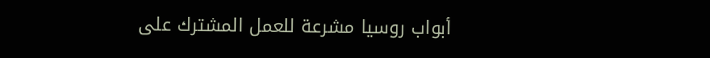أبواب روسيا مشرعة للعمل المشترك على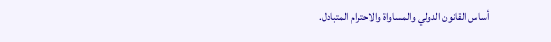أساس القانون الدولي والمساواة والاحترام المتبادل.